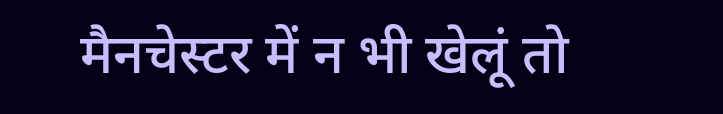मैनचेस्टर में न भी खेलूं तो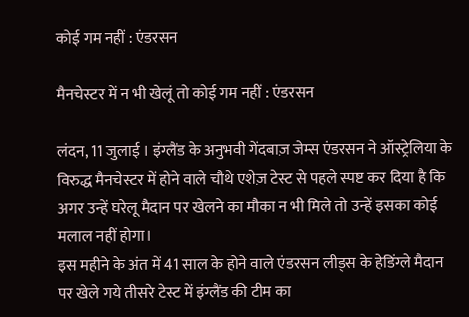कोई गम नहीं : एंडरसन

मैनचेस्टर में न भी खेलूं तो कोई गम नहीं : एंडरसन

लंदन, 11 जुलाई । इंग्लैंड के अनुभवी गेंदबाज़ जेम्स एंडरसन ने ऑस्ट्रेलिया के विरुद्ध मैनचेस्टर में होने वाले चौथे एशेज़ टेस्ट से पहले स्पष्ट कर दिया है कि अगर उन्हें घरेलू मैदान पर खेलने का मौका न भी मिले तो उन्हें इसका कोई मलाल नहीं होगा।
इस महीने के अंत में 41 साल के होने वाले एंडरसन लीड्स के हेडिंग्ले मैदान पर खेले गये तीसरे टेस्ट में इंग्लैंड की टीम का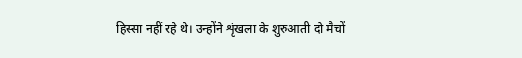हिस्सा नहीं रहे थे। उन्होंने शृंखला के शुरुआती दो मैचों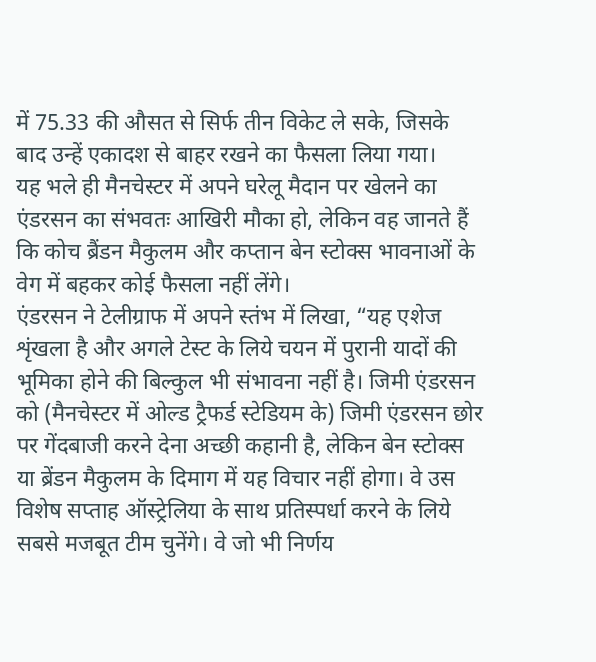में 75.33 की औसत से सिर्फ तीन विकेट ले सके, जिसके बाद उन्हें एकादश से बाहर रखने का फैसला लिया गया।
यह भले ही मैनचेस्टर में अपने घरेलू मैदान पर खेलने का एंडरसन का संभवतः आखिरी मौका हो, लेकिन वह जानते हैं कि कोच ब्रैंडन मैकुलम और कप्तान बेन स्टोक्स भावनाओं के वेग में बहकर कोई फैसला नहीं लेंगे।
एंडरसन ने टेलीग्राफ में अपने स्तंभ में लिखा, “यह एशेज शृंखला है और अगले टेस्ट के लिये चयन में पुरानी यादों की भूमिका होने की बिल्कुल भी संभावना नहीं है। जिमी एंडरसन को (मैनचेस्टर में ओल्ड ट्रैफर्ड स्टेडियम के) जिमी एंडरसन छोर पर गेंदबाजी करने देना अच्छी कहानी है, लेकिन बेन स्टोक्स या ब्रेंडन मैकुलम के दिमाग में यह विचार नहीं होगा। वे उस विशेष सप्ताह ऑस्ट्रेलिया के साथ प्रतिस्पर्धा करने के लिये सबसे मजबूत टीम चुनेंगे। वे जो भी निर्णय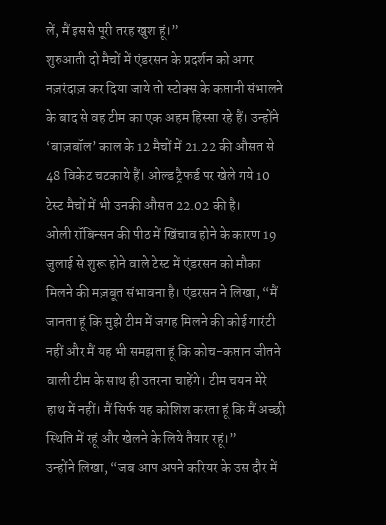लें, मैं इससे पूरी तरह खुश हूं।”
शुरुआती दो मैचों में एंडरसन के प्रदर्शन को अगर नज़रंदाज़ कर दिया जाये तो स्टोक्स के कप्तानी संभालने के बाद से वह टीम का एक अहम हिस्सा रहे हैं। उन्होंने ‘बाज़बॉल’ काल के 12 मैचों में 21.22 की औसत से 48 विकेट चटकाये हैं। ओल्ड ट्रैफर्ड पर खेले गये 10 टेस्ट मैचों में भी उनकी औसत 22.02 की है।
ओली रॉबिन्सन की पीठ में खिंचाव होने के कारण 19 जुलाई से शुरू होने वाले टेस्ट में एंडरसन को मौका मिलने की मज़बूत संभावना है। एंडरसन ने लिखा, “मैं जानता हूं कि मुझे टीम में जगह मिलने की कोई गारंटी नहीं और मैं यह भी समझता हूं कि कोच-कप्तान जीतने वाली टीम के साथ ही उतरना चाहेंगे। टीम चयन मेरे हाथ में नहीं। मैं सिर्फ यह कोशिश करता हूं कि मैं अच्छी स्थिति में रहूं और खेलने के लिये तैयार रहूं।”
उन्होंने लिखा, “जब आप अपने करियर के उस दौर में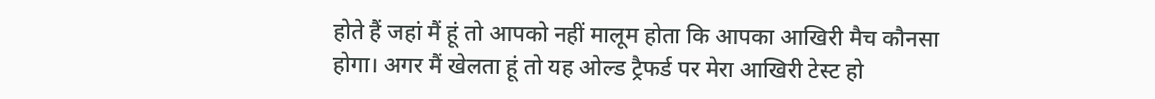होते हैं जहां मैं हूं तो आपको नहीं मालूम होता कि आपका आखिरी मैच कौनसा होगा। अगर मैं खेलता हूं तो यह ओल्ड ट्रैफर्ड पर मेरा आखिरी टेस्ट हो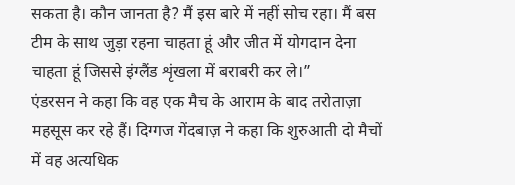सकता है। कौन जानता है? मैं इस बारे में नहीं सोच रहा। मैं बस टीम के साथ जुड़ा रहना चाहता हूं और जीत में योगदान देना चाहता हूं जिससे इंग्लैंड शृंखला में बराबरी कर ले।”
एंडरसन ने कहा कि वह एक मैच के आराम के बाद तरोताज़ा महसूस कर रहे हैं। दिग्गज गेंदबाज़ ने कहा कि शुरुआती दो मैचों में वह अत्यधिक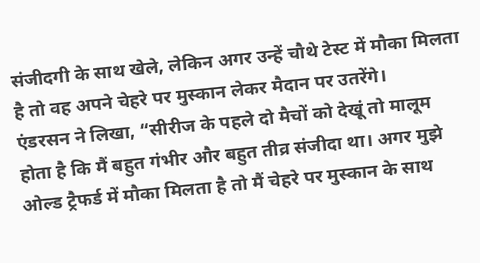संजीदगी के साथ खेले, लेकिन अगर उन्हें चौथे टेस्ट में मौका मिलता है तो वह अपने चेहरे पर मुस्कान लेकर मैदान पर उतरेंगे।
एंडरसन ने लिखा, “सीरीज के पहले दो मैचों को देखूं तो मालूम होता है कि मैं बहुत गंभीर और बहुत तीव्र संजीदा था। अगर मुझे ओल्ड ट्रैफर्ड में मौका मिलता है तो मैं चेहरे पर मुस्कान के साथ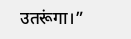उतरूंगा।”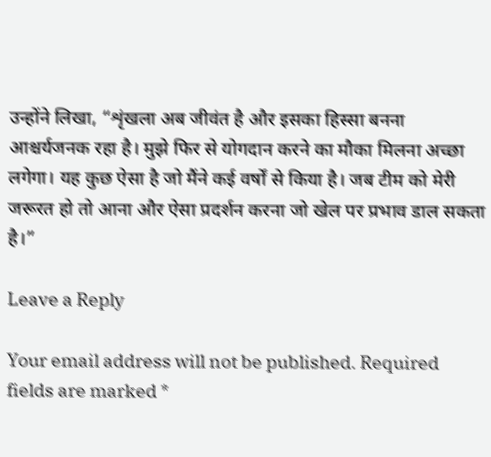उन्होंने लिखा, “शृंखला अब जीवंत है और इसका हिस्सा बनना आश्चर्यजनक रहा है। मुझे फिर से योगदान करने का मौका मिलना अच्छा लगेगा। यह कुछ ऐसा है जो मैंने कई वर्षों से किया है। जब टीम को मेरी जरूरत हो तो आना और ऐसा प्रदर्शन करना जो खेल पर प्रभाव डाल सकता है।”

Leave a Reply

Your email address will not be published. Required fields are marked *